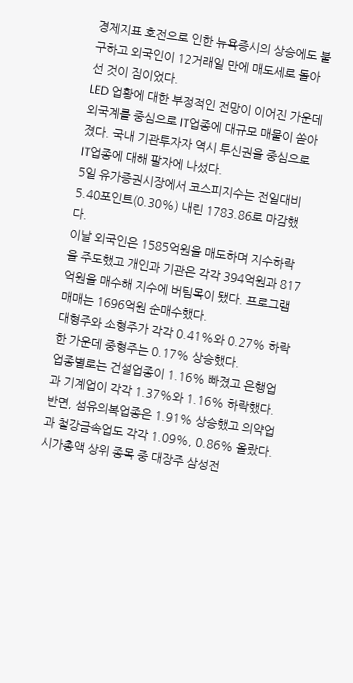경제지표 호전으로 인한 뉴욕증시의 상승에도 불구하고 외국인이 12거래일 만에 매도세로 돌아선 것이 짐이었다.
LED 업황에 대한 부정적인 전망이 이어진 가운데 외국계를 중심으로 IT업종에 대규모 매물이 쏟아졌다. 국내 기관투자자 역시 투신권을 중심으로 IT업종에 대해 팔자에 나섰다.
5일 유가증권시장에서 코스피지수는 전일대비 5.40포인트(0.30%) 내린 1783.86로 마감했다.
이날 외국인은 1585억원을 매도하며 지수하락을 주도했고 개인과 기관은 각각 394억원과 817억원을 매수해 지수에 버팀목이 됐다. 프로그램 매매는 1696억원 순매수했다.
대형주와 소형주가 각각 0.41%와 0.27% 하락한 가운데 중형주는 0.17% 상승했다.
업종별로는 건설업종이 1.16% 빠졌고 은행업과 기계업이 각각 1.37%와 1.16% 하락했다.
반면, 섬유의복업종은 1.91% 상승했고 의약업과 철강금속업도 각각 1.09%, 0.86% 올랐다.
시가총액 상위 종목 중 대장주 삼성전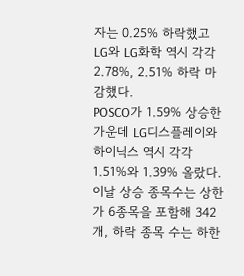자는 0.25% 하락했고 LG와 LG화학 역시 각각 2.78%, 2.51% 하락 마감했다.
POSCO가 1.59% 상승한 가운데 LG디스플레이와 하이닉스 역시 각각 1.51%와 1.39% 올랐다.
이날 상승 종목수는 상한가 6종목을 포함해 342개, 하락 종목 수는 하한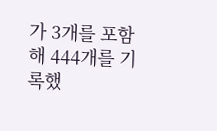가 3개를 포함해 444개를 기록했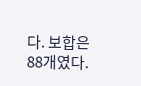다. 보합은 88개였다.